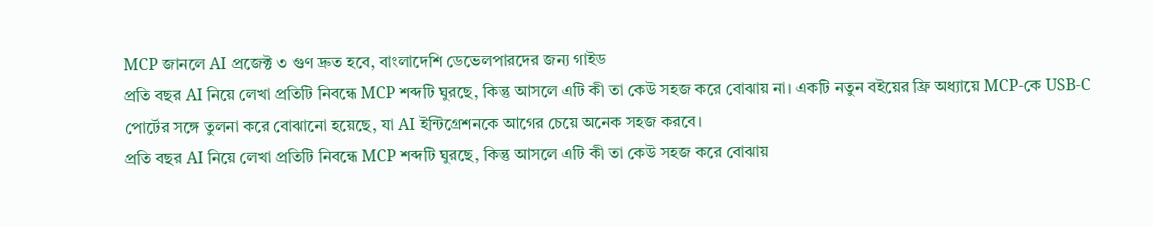MCP জানলে AI প্রজেক্ট ৩ গুণ দ্রুত হবে, বাংলাদেশি ডেভেলপারদের জন্য গাইড
প্রতি বছর AI নিয়ে লেখা প্রতিটি নিবন্ধে MCP শব্দটি ঘুরছে, কিন্তু আসলে এটি কী তা কেউ সহজ করে বোঝায় না। একটি নতুন বইয়ের ফ্রি অধ্যায়ে MCP-কে USB-C পোর্টের সঙ্গে তুলনা করে বোঝানো হয়েছে, যা AI ইন্টিগ্রেশনকে আগের চেয়ে অনেক সহজ করবে।
প্রতি বছর AI নিয়ে লেখা প্রতিটি নিবন্ধে MCP শব্দটি ঘুরছে, কিন্তু আসলে এটি কী তা কেউ সহজ করে বোঝায়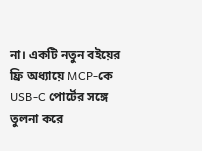না। একটি নতুন বইয়ের ফ্রি অধ্যায়ে MCP-কে USB-C পোর্টের সঙ্গে তুলনা করে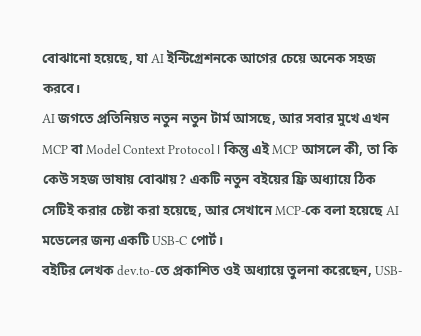বোঝানো হয়েছে, যা AI ইন্টিগ্রেশনকে আগের চেয়ে অনেক সহজ করবে।
AI জগতে প্রতিনিয়ত নতুন নতুন টার্ম আসছে, আর সবার মুখে এখন MCP বা Model Context Protocol। কিন্তু এই MCP আসলে কী, তা কি কেউ সহজ ভাষায় বোঝায়? একটি নতুন বইয়ের ফ্রি অধ্যায়ে ঠিক সেটিই করার চেষ্টা করা হয়েছে, আর সেখানে MCP-কে বলা হয়েছে AI মডেলের জন্য একটি USB-C পোর্ট।
বইটির লেখক dev.to-তে প্রকাশিত ওই অধ্যায়ে তুলনা করেছেন, USB-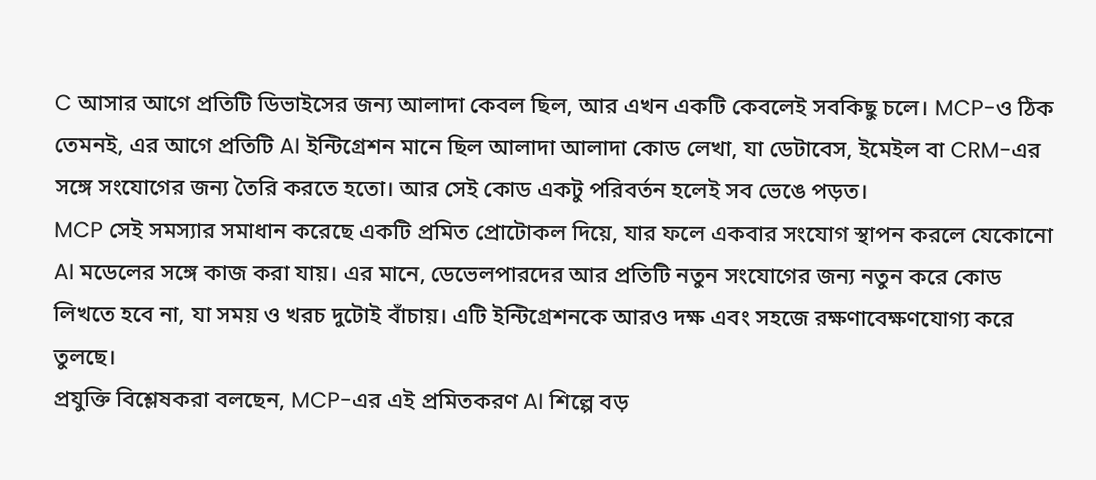C আসার আগে প্রতিটি ডিভাইসের জন্য আলাদা কেবল ছিল, আর এখন একটি কেবলেই সবকিছু চলে। MCP-ও ঠিক তেমনই, এর আগে প্রতিটি AI ইন্টিগ্রেশন মানে ছিল আলাদা আলাদা কোড লেখা, যা ডেটাবেস, ইমেইল বা CRM-এর সঙ্গে সংযোগের জন্য তৈরি করতে হতো। আর সেই কোড একটু পরিবর্তন হলেই সব ভেঙে পড়ত।
MCP সেই সমস্যার সমাধান করেছে একটি প্রমিত প্রোটোকল দিয়ে, যার ফলে একবার সংযোগ স্থাপন করলে যেকোনো AI মডেলের সঙ্গে কাজ করা যায়। এর মানে, ডেভেলপারদের আর প্রতিটি নতুন সংযোগের জন্য নতুন করে কোড লিখতে হবে না, যা সময় ও খরচ দুটোই বাঁচায়। এটি ইন্টিগ্রেশনকে আরও দক্ষ এবং সহজে রক্ষণাবেক্ষণযোগ্য করে তুলছে।
প্রযুক্তি বিশ্লেষকরা বলছেন, MCP-এর এই প্রমিতকরণ AI শিল্পে বড়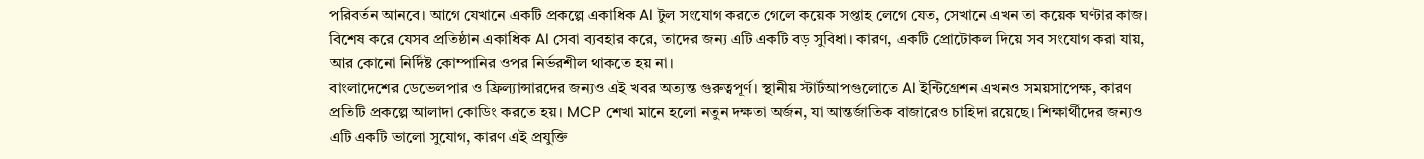পরিবর্তন আনবে। আগে যেখানে একটি প্রকল্পে একাধিক AI টুল সংযোগ করতে গেলে কয়েক সপ্তাহ লেগে যেত, সেখানে এখন তা কয়েক ঘণ্টার কাজ। বিশেষ করে যেসব প্রতিষ্ঠান একাধিক AI সেবা ব্যবহার করে, তাদের জন্য এটি একটি বড় সুবিধা। কারণ, একটি প্রোটোকল দিয়ে সব সংযোগ করা যায়, আর কোনো নির্দিষ্ট কোম্পানির ওপর নির্ভরশীল থাকতে হয় না।
বাংলাদেশের ডেভেলপার ও ফ্রিল্যান্সারদের জন্যও এই খবর অত্যন্ত গুরুত্বপূর্ণ। স্থানীয় স্টার্টআপগুলোতে AI ইন্টিগ্রেশন এখনও সময়সাপেক্ষ, কারণ প্রতিটি প্রকল্পে আলাদা কোডিং করতে হয়। MCP শেখা মানে হলো নতুন দক্ষতা অর্জন, যা আন্তর্জাতিক বাজারেও চাহিদা রয়েছে। শিক্ষার্থীদের জন্যও এটি একটি ভালো সুযোগ, কারণ এই প্রযুক্তি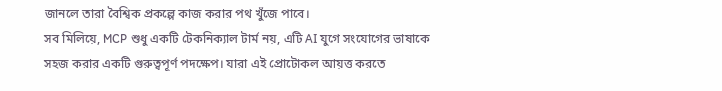জানলে তারা বৈশ্বিক প্রকল্পে কাজ করার পথ খুঁজে পাবে।
সব মিলিয়ে, MCP শুধু একটি টেকনিক্যাল টার্ম নয়, এটি AI যুগে সংযোগের ভাষাকে সহজ করার একটি গুরুত্বপূর্ণ পদক্ষেপ। যারা এই প্রোটোকল আয়ত্ত করতে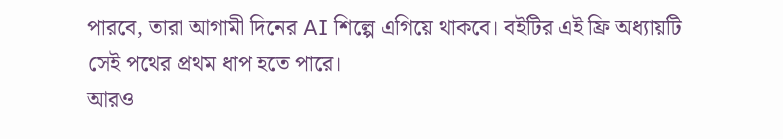পারবে, তারা আগামী দিনের AI শিল্পে এগিয়ে থাকবে। বইটির এই ফ্রি অধ্যায়টি সেই পথের প্রথম ধাপ হতে পারে।
আরও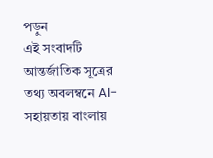পড়ুন
এই সংবাদটি আন্তর্জাতিক সূত্রের তথ্য অবলম্বনে AI-সহায়তায় বাংলায়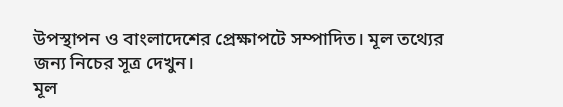উপস্থাপন ও বাংলাদেশের প্রেক্ষাপটে সম্পাদিত। মূল তথ্যের জন্য নিচের সূত্র দেখুন।
মূল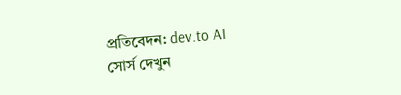প্রতিবেদন: dev.to AI
সোর্স দেখুন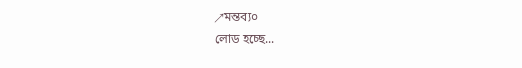↗মন্তব্য০
লোড হচ্ছে...